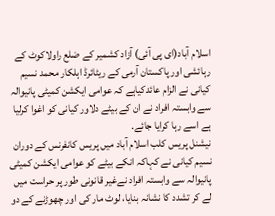اسلام آباد(ای پی آئی) آزاد کشمیر کے ضلع راولاکوٹ کے رہائشی اور پاکستان آرمی کے ریٹائرڈ اہلکار محمد نسیم کیانی نے الزام عائدکیاہے کہ عوامی ایکشن کمیٹی پانیوالہ سے وابستہ افراد نے ان کے بیٹے دلاور کیانی کو اغوا کرلیا ہے اسے رہا کرایا جائے.
نیشنل پریس کلب اسلام آباد میں پریس کانفرنس کے دوران نسیم کیانی نے کہاکہ انکے بیٹے کو عوامی ایکشن کمیٹی پانیوالہ سے وابستہ افراد نےغیر قانونی طور پر حراست میں لے کر تشدد کا نشانہ بنایا، لوٹ مار کی اور چھوڑنے کے دو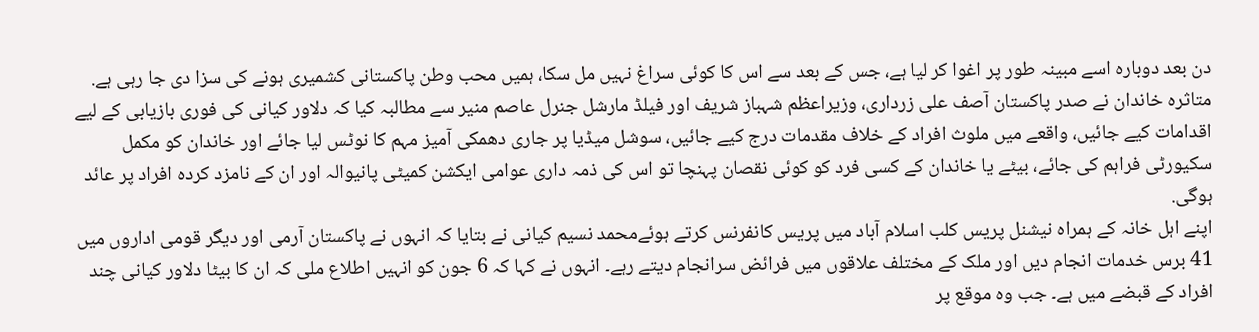دن بعد دوبارہ اسے مبینہ طور پر اغوا کر لیا ہے، جس کے بعد سے اس کا کوئی سراغ نہیں مل سکا، ہمیں محب وطن پاکستانی کشمیری ہونے کی سزا دی جا رہی ہے.
متاثرہ خاندان نے صدر پاکستان آصف علی زرداری، وزیراعظم شہباز شریف اور فیلڈ مارشل جنرل عاصم منیر سے مطالبہ کیا کہ دلاور کیانی کی فوری بازیابی کے لیے اقدامات کیے جائیں، واقعے میں ملوث افراد کے خلاف مقدمات درج کیے جائیں، سوشل میڈیا پر جاری دھمکی آمیز مہم کا نوٹس لیا جائے اور خاندان کو مکمل سکیورٹی فراہم کی جائے، بیٹے یا خاندان کے کسی فرد کو کوئی نقصان پہنچا تو اس کی ذمہ داری عوامی ایکشن کمیٹی پانیوالہ اور ان کے نامزد کردہ افراد پر عائد ہوگی.
اپنے اہل خانہ کے ہمراہ نیشنل پریس کلب اسلام آباد میں پریس کانفرنس کرتے ہوئےمحمد نسیم کیانی نے بتایا کہ انہوں نے پاکستان آرمی اور دیگر قومی اداروں میں 41 برس خدمات انجام دیں اور ملک کے مختلف علاقوں میں فرائض سرانجام دیتے رہے۔ انہوں نے کہا کہ 6 جون کو انہیں اطلاع ملی کہ ان کا بیٹا دلاور کیانی چند افراد کے قبضے میں ہے۔ جب وہ موقع پر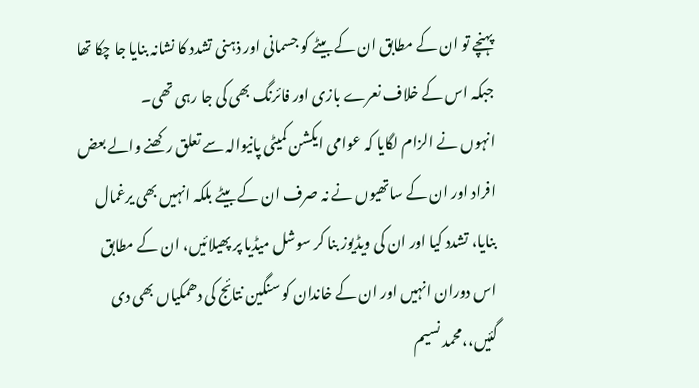پہنچے تو ان کے مطابق ان کے بیٹے کو جسمانی اور ذہنی تشدد کا نشانہ بنایا جا چکا تھا جبکہ اس کے خلاف نعرے بازی اور فائرنگ بھی کی جا رہی تھی۔
انہوں نے الزام لگایا کہ عوامی ایکشن کمیٹی پانیوالہ سے تعلق رکھنے والے بعض افراد اور ان کے ساتھیوں نے نہ صرف ان کے بیٹے بلکہ انہیں بھی یرغمال بنایا، تشدد کیا اور ان کی ویڈیوز بنا کر سوشل میڈیا پر پھیلائیں، ان کے مطابق اس دوران انہیں اور ان کے خاندان کو سنگین نتائج کی دھمکیاں بھی دی گئیں،،محمد نسیم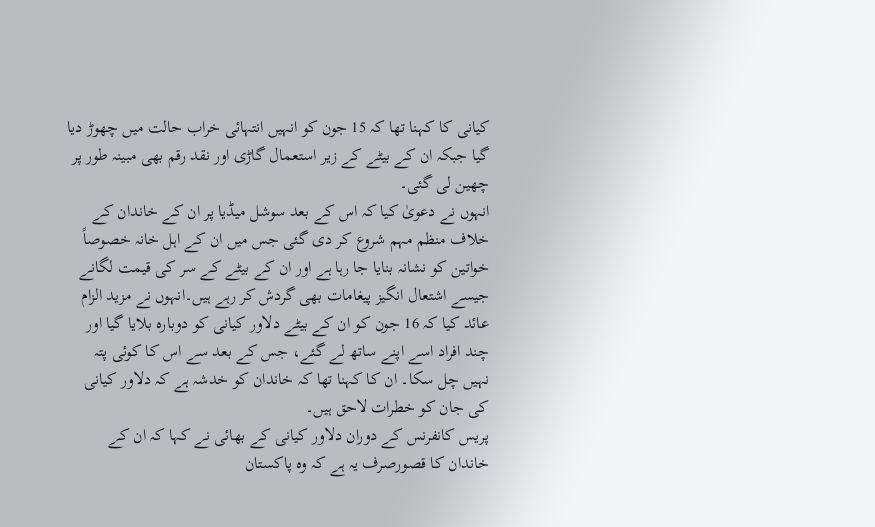کیانی کا کہنا تھا کہ 15 جون کو انہیں انتہائی خراب حالت میں چھوڑ دیا گیا جبکہ ان کے بیٹے کے زیر استعمال گاڑی اور نقد رقم بھی مبینہ طور پر چھین لی گئی۔
انہوں نے دعویٰ کیا کہ اس کے بعد سوشل میڈیا پر ان کے خاندان کے خلاف منظم مہم شروع کر دی گئی جس میں ان کے اہل خانہ خصوصاً خواتین کو نشانہ بنایا جا رہا ہے اور ان کے بیٹے کے سر کی قیمت لگانے جیسے اشتعال انگیز پیغامات بھی گردش کر رہے ہیں۔انہوں نے مزید الزام عائد کیا کہ 16 جون کو ان کے بیٹے دلاور کیانی کو دوبارہ بلایا گیا اور چند افراد اسے اپنے ساتھ لے گئے، جس کے بعد سے اس کا کوئی پتہ نہیں چل سکا۔ ان کا کہنا تھا کہ خاندان کو خدشہ ہے کہ دلاور کیانی کی جان کو خطرات لاحق ہیں۔
پریس کانفرنس کے دوران دلاور کیانی کے بھائی نے کہا کہ ان کے خاندان کا قصورصرف یہ ہے کہ وہ پاکستان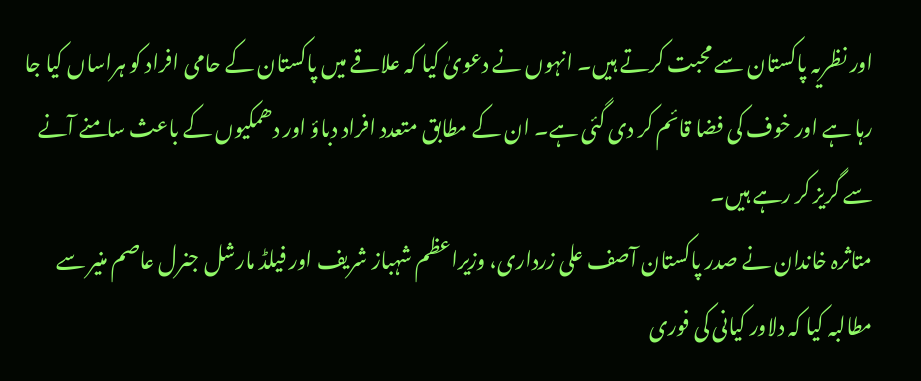اور نظریہ پاکستان سے محبت کرتے ہیں۔ انہوں نے دعویٰ کیا کہ علاقے میں پاکستان کے حامی افراد کو ہراساں کیا جا رہا ہے اور خوف کی فضا قائم کر دی گئی ہے۔ ان کے مطابق متعدد افراد دباؤ اور دھمکیوں کے باعث سامنے آنے سے گریز کر رہے ہیں۔
متاثرہ خاندان نے صدر پاکستان آصف علی زرداری، وزیراعظم شہباز شریف اور فیلڈ مارشل جنرل عاصم منیر سے مطالبہ کیا کہ دلاور کیانی کی فوری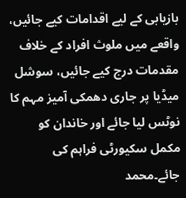بازیابی کے لیے اقدامات کیے جائیں، واقعے میں ملوث افراد کے خلاف مقدمات درج کیے جائیں، سوشل میڈیا پر جاری دھمکی آمیز مہم کا نوٹس لیا جائے اور خاندان کو مکمل سکیورٹی فراہم کی جائے۔محمد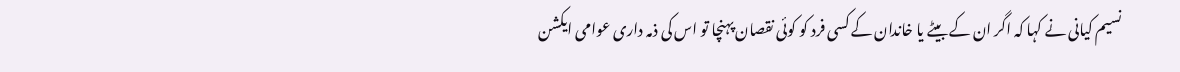نسیم کیانی نے کہا کہ اگر ان کے بیٹے یا خاندان کے کسی فرد کو کوئی نقصان پہنچا تو اس کی ذمہ داری عوامی ایکشن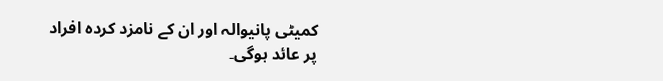کمیٹی پانیوالہ اور ان کے نامزد کردہ افراد پر عائد ہوگی۔